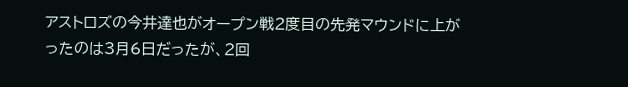アストロズの今井達也がオープン戦2度目の先発マウンドに上がったのは3月6日だったが、2回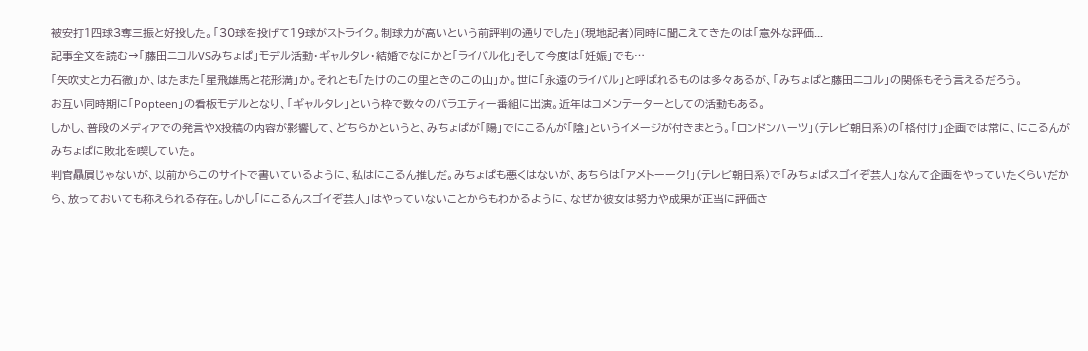被安打1四球3奪三振と好投した。「30球を投げて19球がストライク。制球力が高いという前評判の通りでした」(現地記者)同時に聞こえてきたのは「意外な評価...
記事全文を読む→「藤田ニコルVSみちょぱ」モデル活動・ギャルタレ・結婚でなにかと「ライバル化」そして今度は「妊娠」でも…
「矢吹丈と力石徹」か、はたまた「星飛雄馬と花形満」か。それとも「たけのこの里ときのこの山」か。世に「永遠のライバル」と呼ばれるものは多々あるが、「みちょぱと藤田ニコル」の関係もそう言えるだろう。
お互い同時期に「Popteen」の看板モデルとなり、「ギャルタレ」という枠で数々のバラエティー番組に出演。近年はコメンテーターとしての活動もある。
しかし、普段のメディアでの発言やX投稿の内容が影響して、どちらかというと、みちょぱが「陽」でにこるんが「陰」というイメージが付きまとう。「ロンドンハーツ」(テレビ朝日系)の「格付け」企画では常に、にこるんがみちょぱに敗北を喫していた。
判官贔屓じゃないが、以前からこのサイトで書いているように、私はにこるん推しだ。みちょぱも悪くはないが、あちらは「アメトーーク!」(テレビ朝日系)で「みちょぱスゴイぞ芸人」なんて企画をやっていたくらいだから、放っておいても称えられる存在。しかし「にこるんスゴイぞ芸人」はやっていないことからもわかるように、なぜか彼女は努力や成果が正当に評価さ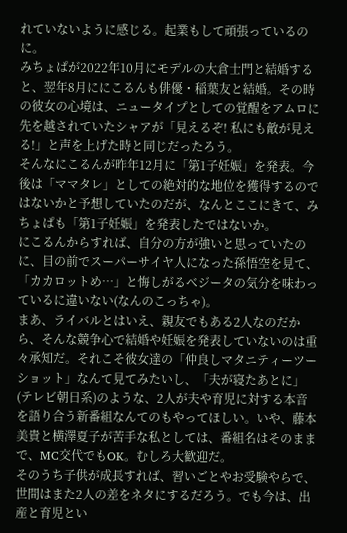れていないように感じる。起業もして頑張っているのに。
みちょぱが2022年10月にモデルの大倉士門と結婚すると、翌年8月ににこるんも俳優・稲葉友と結婚。その時の彼女の心境は、ニュータイプとしての覚醒をアムロに先を越されていたシャアが「見えるぞ! 私にも敵が見える!」と声を上げた時と同じだったろう。
そんなにこるんが昨年12月に「第1子妊娠」を発表。今後は「ママタレ」としての絶対的な地位を獲得するのではないかと予想していたのだが、なんとここにきて、みちょぱも「第1子妊娠」を発表したではないか。
にこるんからすれば、自分の方が強いと思っていたのに、目の前でスーパーサイヤ人になった孫悟空を見て、「カカロットめ…」と悔しがるベジータの気分を味わっているに違いない(なんのこっちゃ)。
まあ、ライバルとはいえ、親友でもある2人なのだから、そんな競争心で結婚や妊娠を発表していないのは重々承知だ。それこそ彼女達の「仲良しマタニティーツーショット」なんて見てみたいし、「夫が寝たあとに」(テレビ朝日系)のような、2人が夫や育児に対する本音を語り合う新番組なんてのもやってほしい。いや、藤本美貴と横澤夏子が苦手な私としては、番組名はそのままで、MC交代でもOK。むしろ大歓迎だ。
そのうち子供が成長すれば、習いごとやお受験やらで、世間はまた2人の差をネタにするだろう。でも今は、出産と育児とい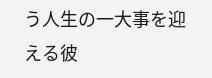う人生の一大事を迎える彼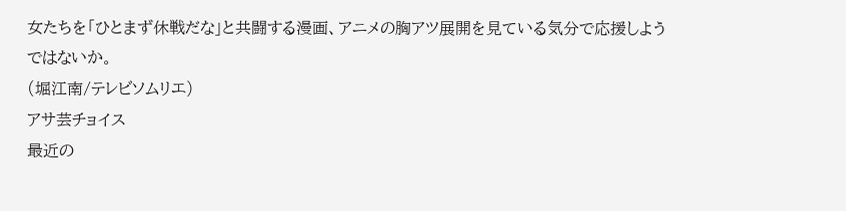女たちを「ひとまず休戦だな」と共闘する漫画、アニメの胸アツ展開を見ている気分で応援しようではないか。
(堀江南/テレビソムリエ)
アサ芸チョイス
最近の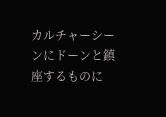カルチャーシーンにドーンと鎮座するものに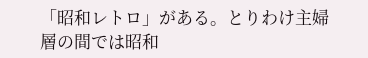「昭和レトロ」がある。とりわけ主婦層の間では昭和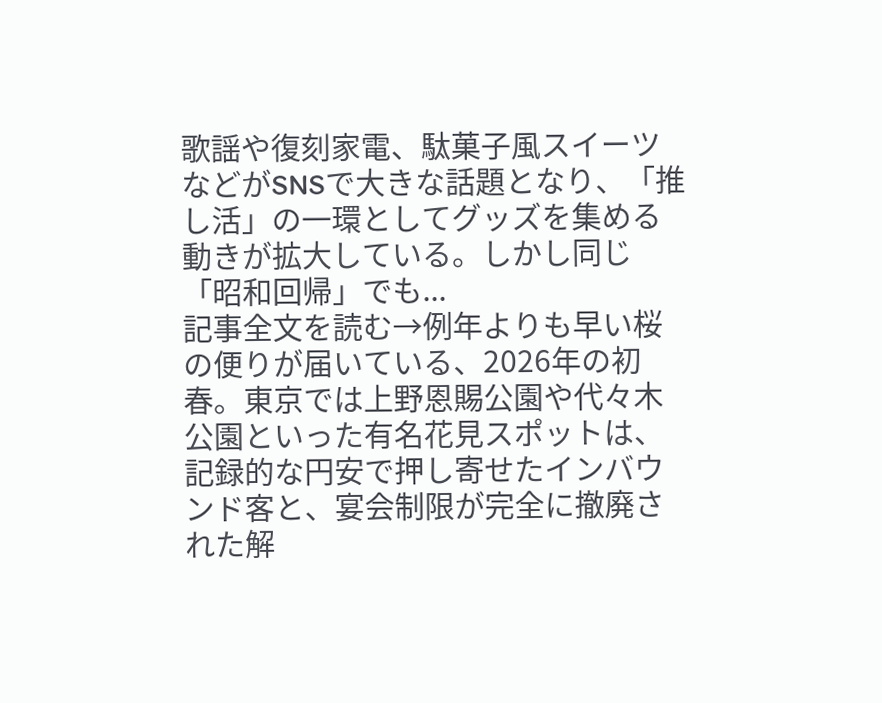歌謡や復刻家電、駄菓子風スイーツなどがSNSで大きな話題となり、「推し活」の一環としてグッズを集める動きが拡大している。しかし同じ「昭和回帰」でも...
記事全文を読む→例年よりも早い桜の便りが届いている、2026年の初春。東京では上野恩賜公園や代々木公園といった有名花見スポットは、記録的な円安で押し寄せたインバウンド客と、宴会制限が完全に撤廃された解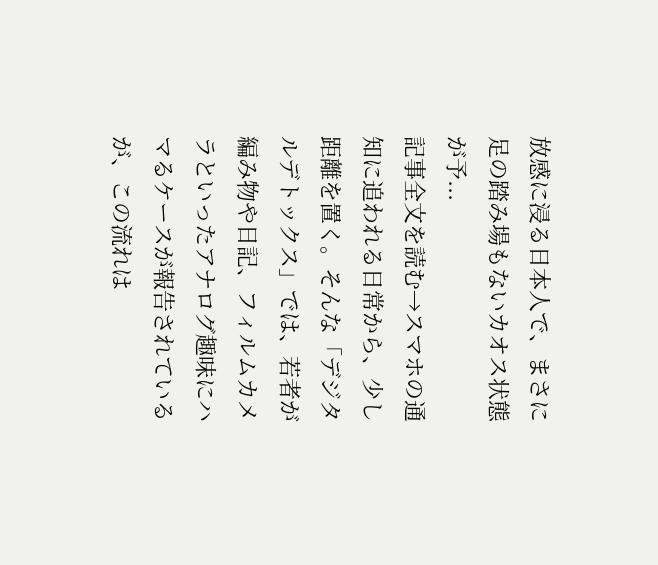放感に浸る日本人で、まさに足の踏み場もないカオス状態が予...
記事全文を読む→スマホの通知に追われる日常から、少し距離を置く。そんな「デジタルデトックス」では、若者が編み物や日記、フィルムカメラといったアナログ趣味にハマるケースが報告されているが、この流れは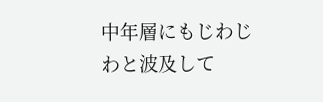中年層にもじわじわと波及して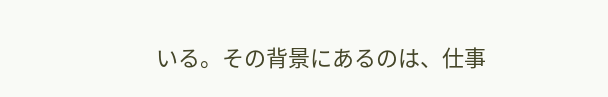いる。その背景にあるのは、仕事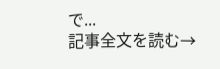で...
記事全文を読む→